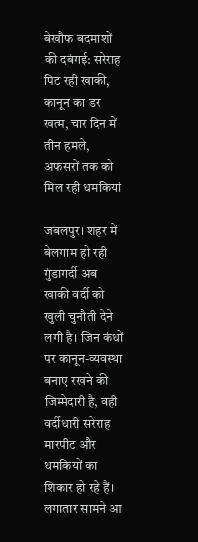बेखौफ बदमाशों की दबंगई: सरेराह पिट रही खाकी, कानून का डर खत्म, चार दिन में तीन हमले, अफसरों तक को मिल रही धमकियां

जबलपुर। शहर में बेलगाम हो रही गुंडागर्दी अब खाकी वर्दी को खुली चुनौती देने लगी है। जिन कंधों पर कानून-व्यवस्था बनाए रखने की जिम्मेदारी है, वही वर्दीधारी सरेराह मारपीट और धमकियों का शिकार हो रहे हैं। लगातार सामने आ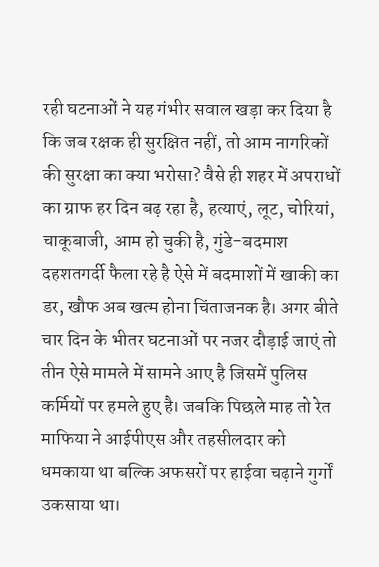रही घटनाओं ने यह गंभीर सवाल खड़ा कर दिया है कि जब रक्षक ही सुरक्षित नहीं, तो आम नागरिकों की सुरक्षा का क्या भरोसा? वैसे ही शहर में अपराधों का ग्राफ हर दिन बढ़ रहा है, हत्याएं, लूट, चोरियां, चाकूबाजी, आम हो चुकी है, गुंडे-बदमाश दहशतगर्दी फैला रहे है ऐसे में बदमाशों में खाकी का डर, खौफ अब खत्म होना चिंताजनक है। अगर बीते चार दिन के भीतर घटनाओं पर नजर दौड़ाई जाएं तो तीन ऐसे मामले में सामने आए है जिसमें पुलिस कर्मियों पर हमले हुए है। जबकि पिछले माह तो रेत माफिया ने आईपीएस और तहसीलदार को धमकाया था बल्कि अफसरों पर हाईवा चढ़ाने गुर्गों उकसाया था।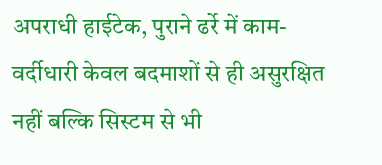अपराधी हाईटेक, पुराने ढर्रे में काम-
वर्दीधारी केवल बदमाशों से ही असुरक्षित नहीं बल्कि सिस्टम से भी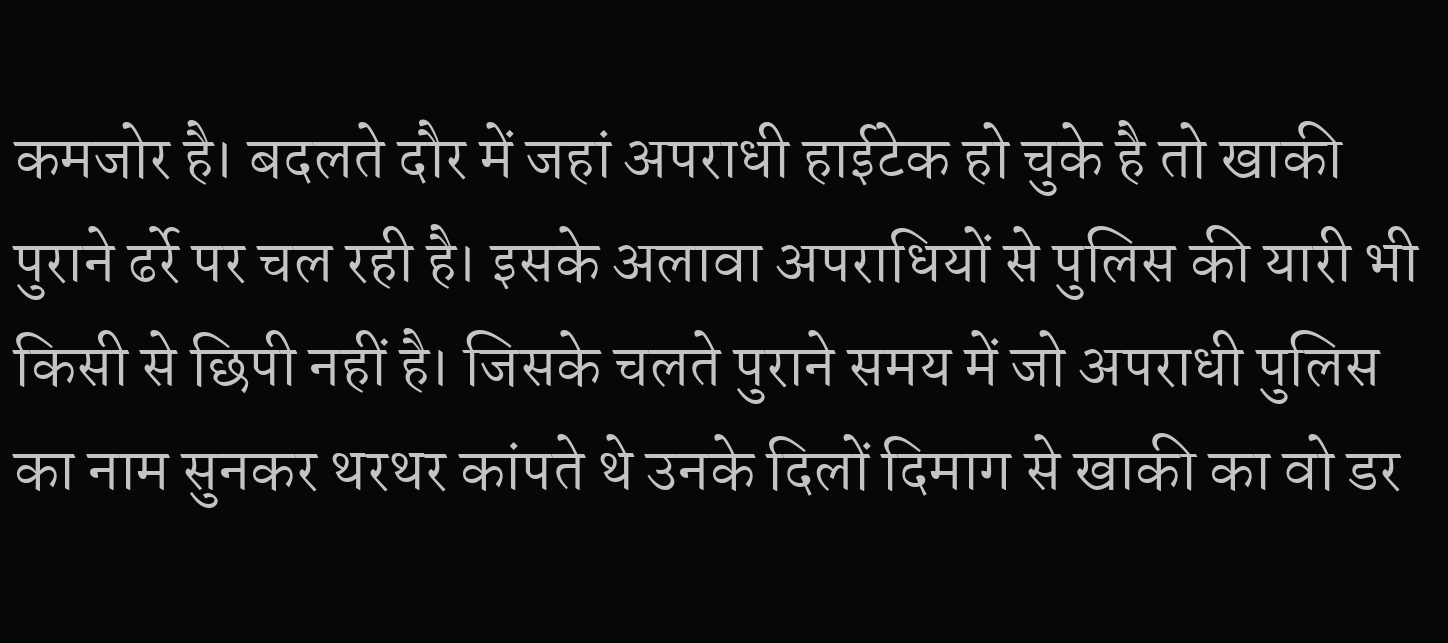कमजोर है। बदलते दौर में जहां अपराधी हाईटेक हो चुके है तो खाकी पुराने ढर्रे पर चल रही है। इसके अलावा अपराधियों से पुलिस की यारी भी किसी से छिपी नहीं है। जिसके चलते पुराने समय में जो अपराधी पुलिस का नाम सुनकर थरथर कांपते थे उनके दिलों दिमाग से खाकी का वो डर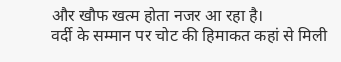और खौफ खत्म होता नजर आ रहा है।
वर्दी के सम्मान पर चोट की हिमाकत कहां से मिली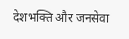देशभक्ति और जनसेवा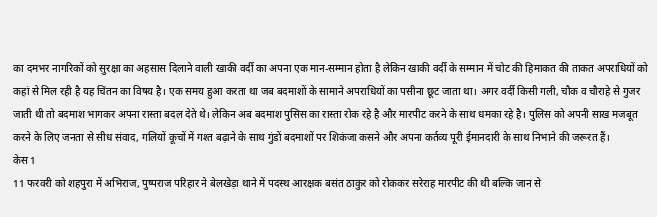का दमभर नागरिकों को सुरक्षा का अहसास दिलाने वाली खाकी वर्दी का अपना एक मान-सम्मान होता है लेकिन खाकी वर्दी के सम्मान में चोट की हिमाकत की ताकत अपराधियों को कहां से मिल रही है यह चिंतन का विषय है। एक समय हुआ करता था जब बदमाशों के सामाने अपराधियों का पसीना छूट जाता था। अगर वर्दी किसी गली, चौक व चौराहे से गुजर जाती थी तो बदमाश भागकर अपना रास्ता बदल देते थे। लेकिन अब बदमाश पुसिस का रास्ता रोक रहे है और मारपीट करने के साथ धमका रहे है। पुलिस को अपनी साख मजबूत करने के लिए जनता से सीध संवाद, गलियों कूचों में गश्त बढ़ाने के साथ गुंडों बदमाशों पर शिकंजा कसने और अपना कर्तव्य पूरी ईमानदारी के साथ निभाने की जरूरत हैं।
केस 1
11 फरवरी को शहपुरा में अभिराज, पुष्पराज परिहार ने बेलखेड़ा थाने में पदस्थ आरक्षक बसंत ठाकुर को रोककर सरेराह मारपीट की थी बल्कि जान से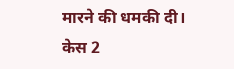मारने की धमकी दी।
केस 2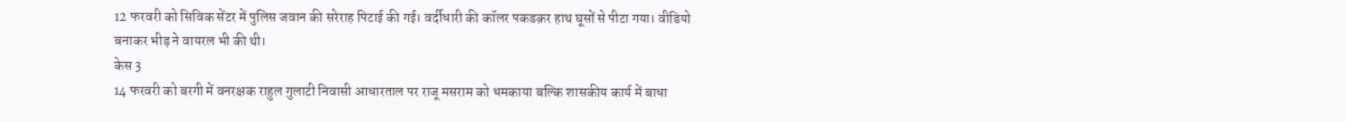12 फरवरी को सिविक सेंटर में पुलिस जवान की सरेराह पिटाई की गई। वर्दीधारी की कॉलर पकडक़र हाथ घूसों से पीटा गया। वीडियो बनाकर भीड़ ने वायरल भी की थी।
केस 3
14 फरवरी को बरगी में वनरक्षक राहुल गुलाटी निवासी आधारताल पर राजू मसराम को धमकाया बल्कि शासकीय कार्य में बाधा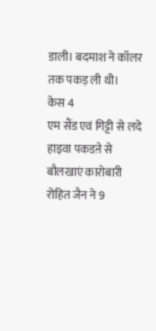डाली। बदमाश ने कॉलर तक पकड़ ली थी।
केस 4
एम सैंड एवं गिट्टी से लदे हाइवा पकडऩे से बौलखाएं कारोबारी रोहित जैन ने 9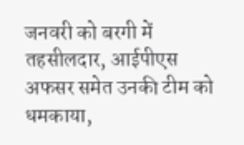जनवरी को बरगी में तहसीलदार, आईपीएस अफसर समेत उनकी टीम को धमकाया,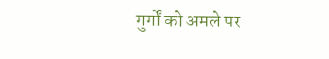गुर्गों को अमले पर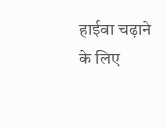हाईवा चढ़ाने के लिए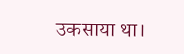उकसाया था।